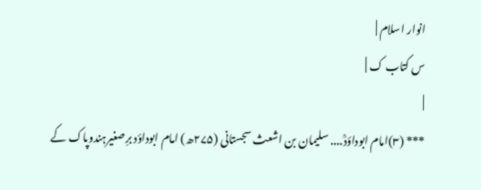انوار اسلام |
س کتاب ک |
|
*** (۳)امام ابوداؤدؒ.... سلیمان بن اشعث سجستانی (۲۷۵ھ) امام ابوداؤد برِصغیرہندوپاک کے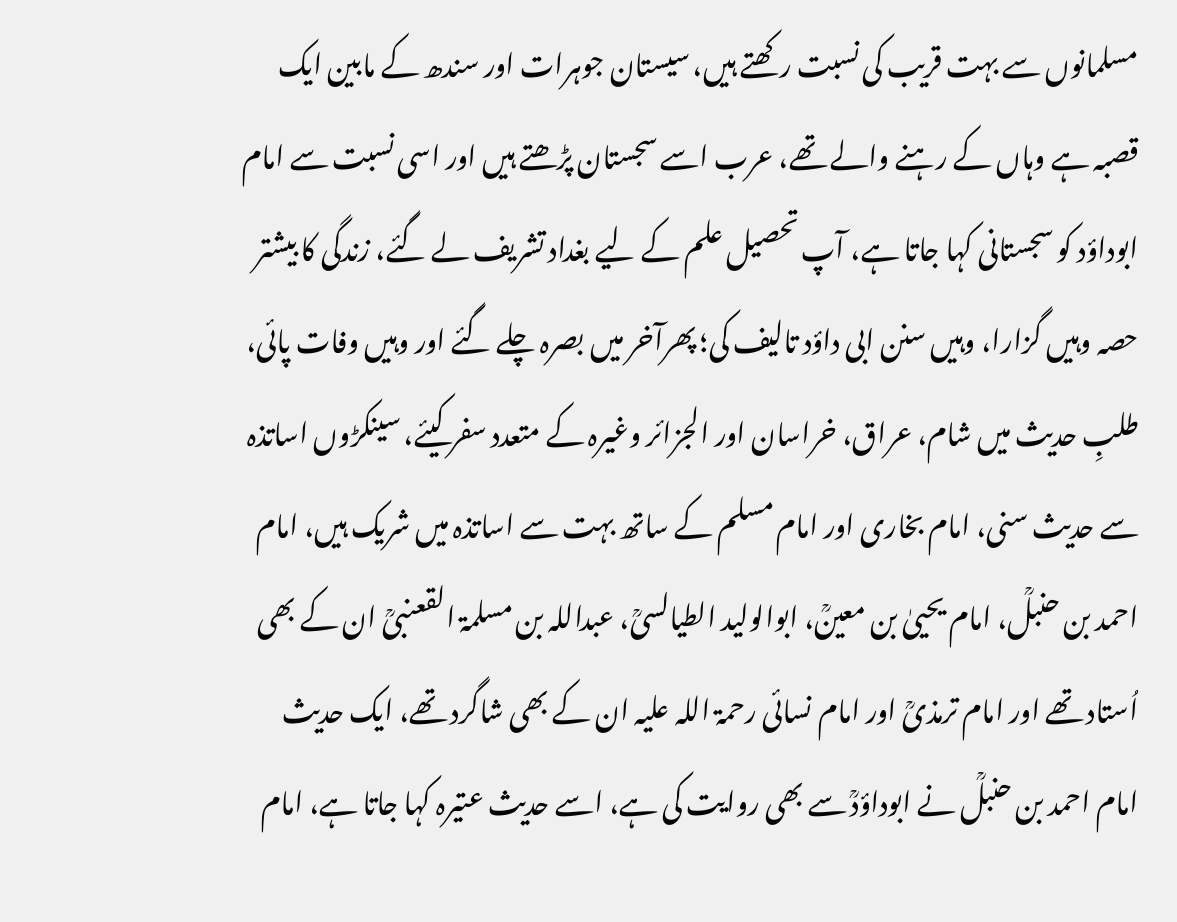مسلمانوں سے بہت قریب کی نسبت رکھتے ہیں، سیستان جوہرات اور سندھ کے مابین ایک قصبہ ہے وہاں کے رہنے والے تھے، عرب اسے سجستان پڑھتے ہیں اور اسی نسبت سے امام ابوداؤد کو سجستانی کہا جاتا ہے، آپ تحصیل علم کے لیے بغداد تشریف لے گئے، زندگی کا بیشتر حصہ وہیں گزارا، وہیں سنن ابی داؤد تالیف کی؛ پھرآخر میں بصرہ چلے گئے اور وہیں وفات پائی، طلبِ حدیث میں شام، عراق، خراسان اور الجزائر وغیرہ کے متعدد سفر کیئے، سینکڑوں اساتذہ سے حدیث سنی، امام بخاری اور امام مسلم کے ساتھ بہت سے اساتذہ میں شریک ہیں، امام احمد بن حنبلؒ، امام یحییٰ بن معینؒ، ابوالولید الطیالسیؒ، عبداللہ بن مسلمۃ القعنبیؒ ان کے بھی اُستاد تھے اور امام ترمذیؒ اور امام نسائی رحمۃ اللہ علیہ ان کے بھی شاگرد تھے، ایک حدیث امام احمد بن حنبلؒ نے ابوداؤدؒ سے بھی روایت کی ہے، اسے حدیث عتیرہ کہا جاتا ہے، امام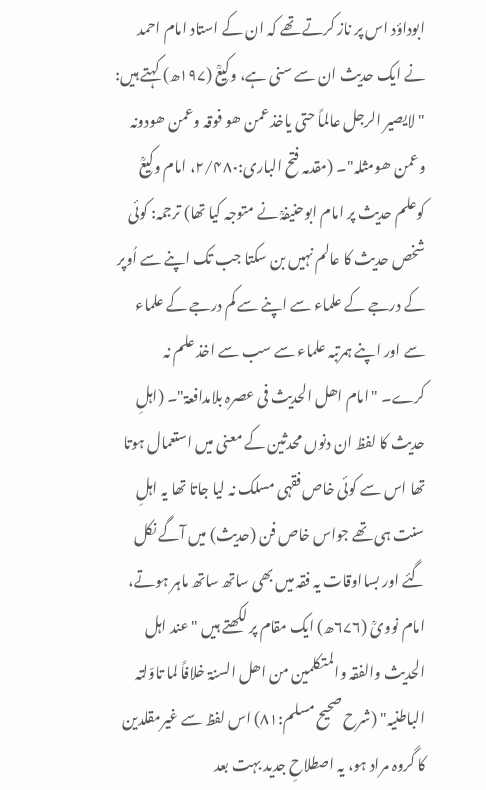ابوداؤد اس پر ناز کرتے تھے کہ ان کے استاد امام احمد نے ایک حدیث ان سے سنی ہے، وکیعؒ (۱۹۷ھ) کہتے ہیں: "لایصیر الرجل عالماً حتی یاخذ عمن ھو فوقہ وعمن ھودونہ وعمن ھومثلہ"۔ (مقدمہ فتح الباری:۲/۴۸۰، امام وکیعؒ کوعلم حدیث پر امام ابوحنیفہؒ نے متوجہ کیا تھا) ترجمہ: کوئی شخص حدیث کا عالم نہیں بن سکتا جب تک اپنے سے اُوپر کے درجے کے علماء سے اپنے سے کم درجے کے علماء سے اور اپنے ہمرتبہ علماء سے سب سے اخذ علم نہ کرے۔ "امام اھل الحدیث فی عصرہ بلامدافعۃ"۔ (اہلِ حدیث کا لفظ ان دنوں محدثین کے معنی میں استعمال ہوتا تھا اس سے کوئی خاص فقہی مسلک نہ لیا جاتا تھا یہ اہلِ سنت ہی تھے جواس خاص فن (حدیث) میں آگے نکل گئے اور بسااوقات یہ فقہ میں بھی ساتھ ساتھ ماہر ہوتے، امام نوویؒ (۶۷۶ھ) ایک مقام پر لکھتے ہیں "عند اہل الحدیث والفقہ والمتکلمین من اھل السنۃ خلافاً لما تاوّلتہ الباطنیہ" (شرح صحیح مسلم:۸۱) اس لفظ سے غیرمقلدین کا گروہ مراد ہو، یہ اصطلاحِ جدید بہت بعد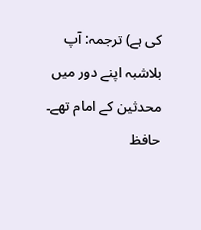کی ہے) ترجمہ: آپ بلاشبہ اپنے دور میں محدثین کے امام تھے۔ حافظ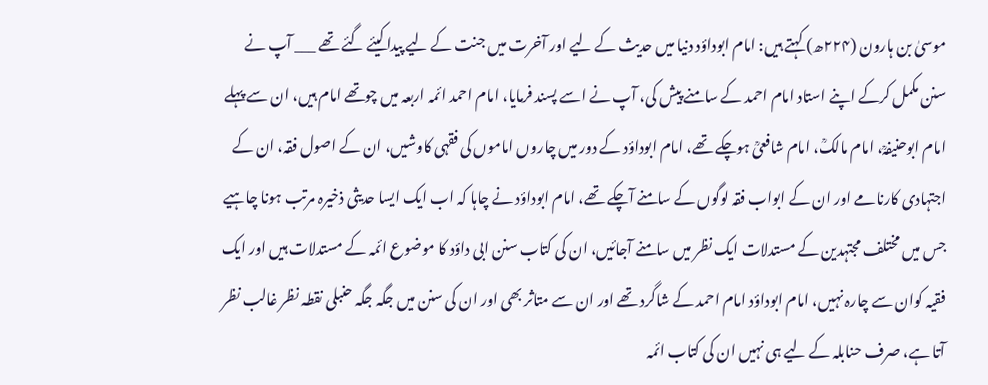موسیٰ بن ہارون (۲۲۴ھ) کہتے ہیں: امام ابوداؤد دنیا میں حدیث کے لیے اور آخرت میں جنت کے لیے پیدا کیئے گئے تھے ___ آپ نے سنن مکمل کرکے اپنے استاد امام احمد کے سامنے پیش کی، آپ نے اسے پسند فرمایا، امام احمد ائمہ اربعہ میں چوتھے امام ہیں، ان سے پہلے امام ابوحنیفہؒ، امام مالکؒ، امام شافعیؒ ہوچکے تھے، امام ابوداؤد کے دور میں چاروں اماموں کی فقہی کاوشیں، ان کے اصول فقہ، ان کے اجتہادی کارنامے اور ان کے ابواب فقہ لوگوں کے سامنے آچکے تھے، امام ابوداؤد نے چاہا کہ اب ایک ایسا حدیثی ذخیرہ مرتب ہونا چاہیے جس میں مختلف مجتہدین کے مستدلات ایک نظر میں سامنے آجائیں، ان کی کتاب سنن ابی داؤد کا موضوع ائمہ کے مستدلات ہیں اور ایک فقیہ کوان سے چارہ نہیں، امام ابوداؤد امام احمد کے شاگرد تھے اور ان سے متاثر بھی اور ان کی سنن میں جگہ جگہ حنبلی نقطہ نظر غالب نظر آتا ہے، صرف حنابلہ کے لیے ہی نہیں ان کی کتاب ائمہ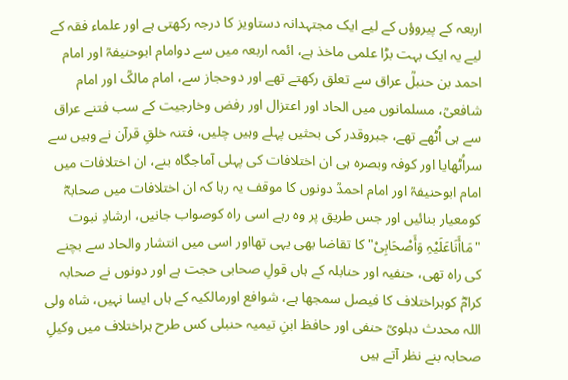اربعہ کے پیروؤں کے لیے ایک مجتہدانہ دستاویز کا درجہ رکھتی ہے اور علماء فقہ کے لیے یہ ایک بہت بڑا علمی ماخذ ہے، ائمہ اربعہ میں سے دوامام ابوحنیفہؒ اور امام احمد بن حنبلؒ عراق سے تعلق رکھتے تھے اور دوحجاز سے، امام مالکؒ اور امام شافعیؒ، مسلمانوں میں الحاد اور اعتزال اور رفض وخارجیت کے سب فتنے عراق سے ہی اُٹھے تھے، جبروقدر کی بحثیں پہلے وہیں چلیں، فتنہ خلقِ قرآن نے وہیں سے سراُٹھایا اور کوفہ وبصرہ ہی ان اختلافات کی پہلی آماجگاہ بنے، ان اختلافات میں امام ابوحنیفہؒ اور امام احمدؒ دونوں کا موقف یہ رہا کہ ان اختلافات میں صحابہؓ کومعیار بنائیں اور جس طریق پر وہ رہے اسی راہ کوصواب جانیں، ارشادِ نبوت "مَاأَنَاعَلَیْہِ وَأَصْحَابِیْ" کا تقاضا بھی یہی تھااور اسی میں انتشار والحاد سے بچنے کی راہ تھی، حنفیہ اور حنابلہ کے ہاں قولِ صحابی حجت ہے اور دونوں نے صحابہ کرامؓ کوہراختلاف کا فیصل سمجھا ہے، شوافع اورمالکیہ کے ہاں ایسا نہیں، شاہ ولی اللہ محدث دہلویؒ حنفی اور حافظ ابنِ تیمیہ حنبلی کس طرح ہراختلاف میں وکیلِ صحابہ بنے نظر آتے ہیں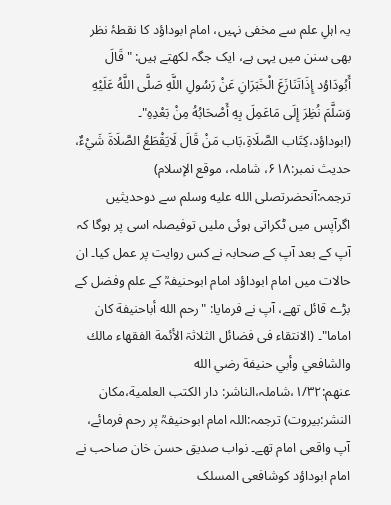یہ اہلِ علم سے مخفی نہیں، امام ابوداؤد کا نقطۂ نظر بھی سنن میں یہی ہے، ایک جگہ لکھتے ہیں: "قَالَ أَبُودَاوُد إِذَاتَنَازَعَ الْخَبَرَانِ عَنْ رَسُولِ اللَّهِ صَلَّى اللَّهُ عَلَيْهِ وَسَلَّمَ نُظِرَ إِلَى مَاعَمِلَ بِهِ أَصْحَابُهُ مِنْ بَعْدِهِ"۔ (ابوداؤد،كِتَاب الصَّلَاةِ،بَاب مَنْ قَالَ لَايَقْطَعُ الصَّلَاةَ شَيْءٌ، حدیث نمبر:۶۱۸، شاملہ، موقع الإسلام) ترجمہ:آنحضرتصلى الله عليه وسلم سے دوحدیثیں اگرآپس میں ٹکراتی ہوئی ملیں توفیصلہ اسی پر ہوگا کہ آپ کے بعد آپ کے صحابہ نے کس روایت پر عمل کیا۔ ان حالات میں امام ابوداؤد امام ابوحنیفہؒ کے علم وفضل کے بڑے قائل تھے، آپ نے فرمایا: "رحم الله أباحنيفة كان اماما"۔ (الانتقاء فی فضائل الثلاثۃ الأئمة الفقهاء مالك والشافعي وأبي حنيفة رضي الله عنهم:۱/۳۲،شاملہ،الناشر: دار الكتب العلمية،مكان النشر:بيروت) ترجمہ:اللہ امام ابوحنیفہؒ پر رحم فرمائے، آپ واقعی امام تھے۔ نواب صدیق حسن خان صاحب نے امام ابوداؤد کوشافعی المسلک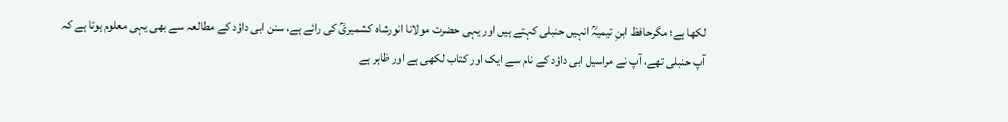لکھا ہے؛ مگرحافظ ابنِ تیمیہؒ انہیں حنبلی کہتے ہیں اور یہی حضرت مولانا انورشاہ کشمیریؒ کی رائے ہے، سنن ابی داؤد کے مطالعہ سے بھی یہی معلوم ہوتا ہے کہ آپ حنبلی تھے، آپ نے مراسیل ابی داؤد کے نام سے ایک اور کتاب لکھی ہے اور ظاہر ہے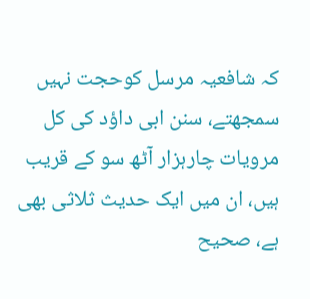کہ شافعیہ مرسل کوحجت نہیں سمجھتے، سنن ابی داؤد کی کل مرویات چارہزار آٹھ سو کے قریب ہیں، ان میں ایک حدیث ثلاثی بھی ہے، صحیح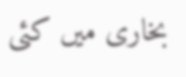بخاری میں کئی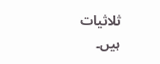ثلاثیات ہیں۔